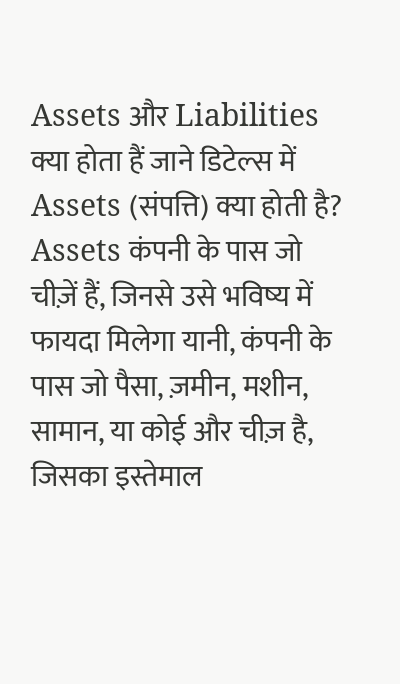Assets और Liabilities क्या होता हैं जाने डिटेल्स में
Assets (संपत्ति) क्या होती है?
Assets कंपनी के पास जो चीज़ें हैं, जिनसे उसे भविष्य में फायदा मिलेगा यानी, कंपनी के पास जो पैसा, ज़मीन, मशीन, सामान, या कोई और चीज़ है, जिसका इस्तेमाल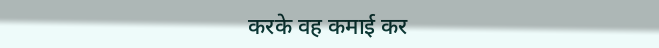करके वह कमाई कर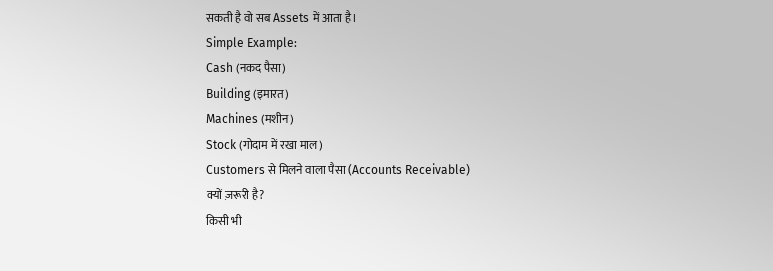सकती है वो सब Assets में आता है।
Simple Example:
Cash (नकद पैसा)
Building (इमारत)
Machines (मशीन)
Stock (गोदाम में रखा माल)
Customers से मिलने वाला पैसा (Accounts Receivable)
क्यों ज़रूरी है?
किसी भी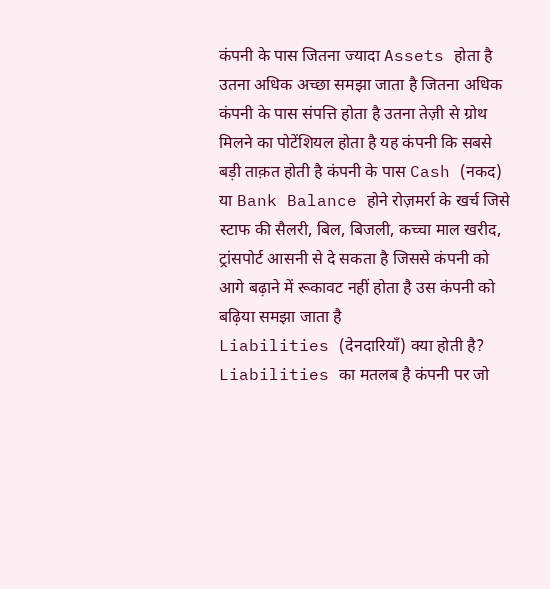कंपनी के पास जितना ज्यादा Assets होता है उतना अधिक अच्छा समझा जाता है जितना अधिक कंपनी के पास संपत्ति होता है उतना तेज़ी से ग्रोथ मिलने का पोटेंशियल होता है यह कंपनी कि सबसे बड़ी ताक़त होती है कंपनी के पास Cash (नकद) या Bank Balance होने रोज़मर्रा के खर्च जिसे स्टाफ की सैलरी, बिल, बिजली, कच्चा माल खरीद, ट्रांसपोर्ट आसनी से दे सकता है जिससे कंपनी को आगे बढ़ाने में रूकावट नहीं होता है उस कंपनी को बढ़िया समझा जाता है
Liabilities (देनदारियाँ) क्या होती है?
Liabilities का मतलब है कंपनी पर जो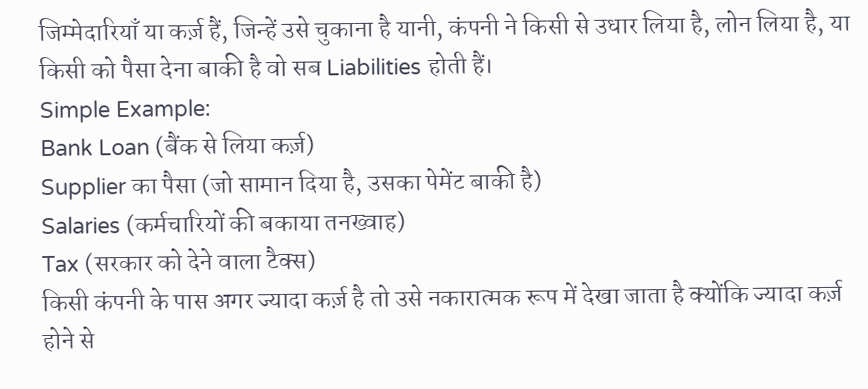जिम्मेदारियाँ या कर्ज़ हैं, जिन्हें उसे चुकाना है यानी, कंपनी ने किसी से उधार लिया है, लोन लिया है, या किसी को पैसा देना बाकी है वो सब Liabilities होती हैं।
Simple Example:
Bank Loan (बैंक से लिया कर्ज़)
Supplier का पैसा (जो सामान दिया है, उसका पेमेंट बाकी है)
Salaries (कर्मचारियों की बकाया तनख्वाह)
Tax (सरकार को देने वाला टैक्स)
किसी कंपनी के पास अगर ज्यादा कर्ज़ है तो उसे नकारात्मक रूप में देखा जाता है क्योंकि ज्यादा कर्ज़ होने से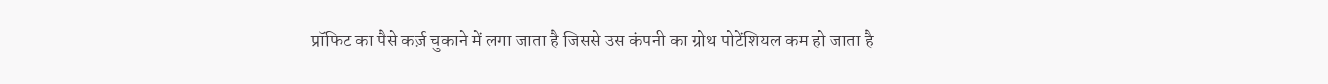प्रॉफिट का पैसे कर्ज़ चुकाने में लगा जाता है जिससे उस कंपनी का ग्रोथ पोटेंशियल कम हो जाता है